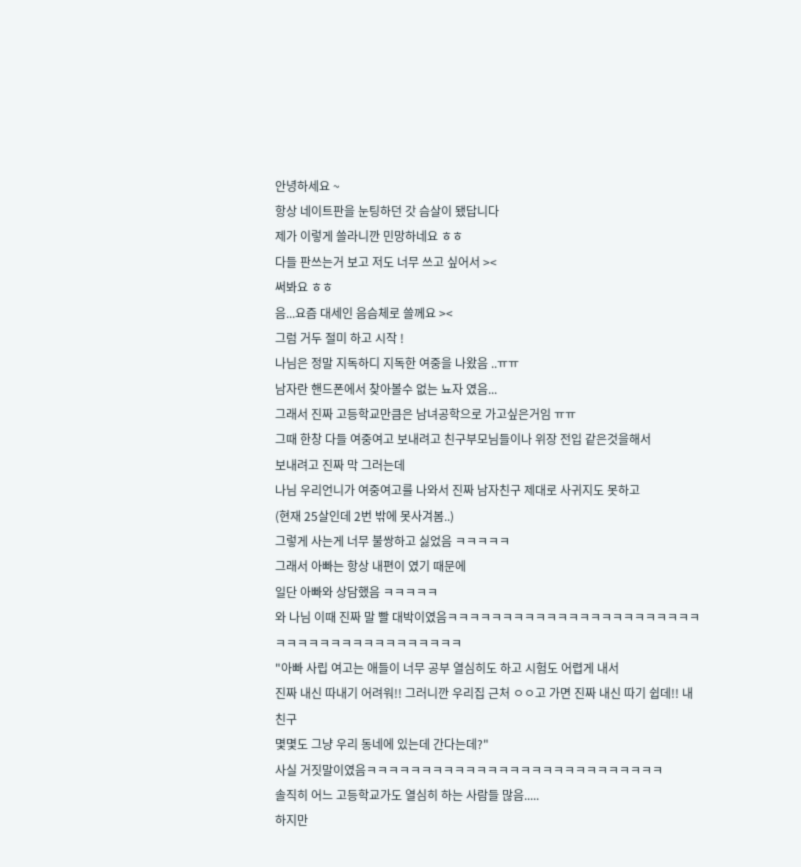안녕하세요 ~
항상 네이트판을 눈팅하던 갓 슴살이 됐답니다
제가 이렇게 쓸라니깐 민망하네요 ㅎㅎ
다들 판쓰는거 보고 저도 너무 쓰고 싶어서 ><
써봐요 ㅎㅎ
음...요즘 대세인 음슴체로 쓸께요 ><
그럼 거두 절미 하고 시작 !
나님은 정말 지독하디 지독한 여중을 나왔음 ..ㅠㅠ
남자란 핸드폰에서 찾아볼수 없는 뇨자 였음...
그래서 진짜 고등학교만큼은 남녀공학으로 가고싶은거임 ㅠㅠ
그때 한창 다들 여중여고 보내려고 친구부모님들이나 위장 전입 같은것을해서
보내려고 진짜 막 그러는데
나님 우리언니가 여중여고를 나와서 진짜 남자친구 제대로 사귀지도 못하고
(현재 25살인데 2번 밖에 못사겨봄..)
그렇게 사는게 너무 불쌍하고 싫었음 ㅋㅋㅋㅋㅋ
그래서 아빠는 항상 내편이 였기 때문에
일단 아빠와 상담했음 ㅋㅋㅋㅋㅋ
와 나님 이때 진짜 말 빨 대박이였음ㅋㅋㅋㅋㅋㅋㅋㅋㅋㅋㅋㅋㅋㅋㅋㅋㅋㅋㅋㅋㅋㅋㅋㅋㅋㅋㅋㅋㅋㅋㅋㅋㅋㅋㅋㅋㅋㅋㅋㅋ
"아빠 사립 여고는 애들이 너무 공부 열심히도 하고 시험도 어렵게 내서
진짜 내신 따내기 어려워!! 그러니깐 우리집 근처 ㅇㅇ고 가면 진짜 내신 따기 쉽데!! 내친구
몇몇도 그냥 우리 동네에 있는데 간다는데?"
사실 거짓말이였음ㅋㅋㅋㅋㅋㅋㅋㅋㅋㅋㅋㅋㅋㅋㅋㅋㅋㅋㅋㅋㅋㅋㅋㅋㅋㅋㅋ
솔직히 어느 고등학교가도 열심히 하는 사람들 많음.....
하지만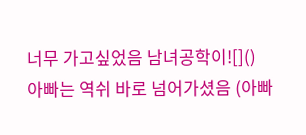너무 가고싶었음 남녀공학이![]()
아빠는 역쉬 바로 넘어가셨음 (아빠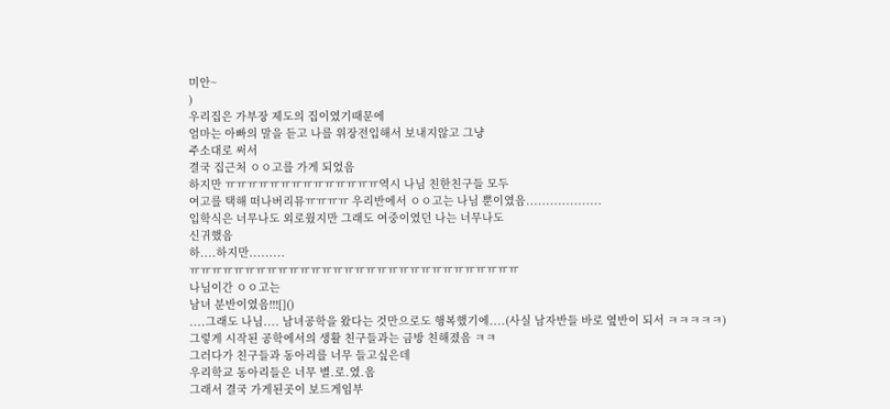미안~
)
우리집은 가부장 제도의 집이였기때문에
엄마는 아빠의 말을 듣고 나를 위장전입해서 보내지않고 그냥
주소대로 써서
결국 집근처 ㅇㅇ고를 가게 되었음
하지만 ㅠㅠㅠㅠㅠㅠㅠㅠㅠㅠㅠㅠㅠㅠ역시 나님 친한친구들 모두
여고를 택해 떠나버리뮤ㅠㅠㅠㅠ 우리반에서 ㅇㅇ고는 나님 뿐이였음...................
입학식은 너무나도 외로웠지만 그래도 여중이였던 나는 너무나도
신귀했음
하....하지만.........
ㅠㅠㅠㅠㅠㅠㅠㅠㅠㅠㅠㅠㅠㅠㅠㅠㅠㅠㅠㅠㅠㅠㅠㅠㅠㅠㅠㅠㅠㅠ
나님이간 ㅇㅇ고는
남녀 분반이였음!!![]()
....그래도 나님.... 남녀공학을 왔다는 것만으로도 행복했기에....(사실 남자반들 바로 옆반이 되서 ㅋㅋㅋㅋㅋ)
그렇게 시작된 공학에서의 생활 친구들과는 금방 친해졌음 ㅋㅋ
그러다가 친구들과 동아리를 너무 들고싶은데
우리학교 동아리들은 너무 별.로.였.음
그래서 결국 가게된곳이 보드게임부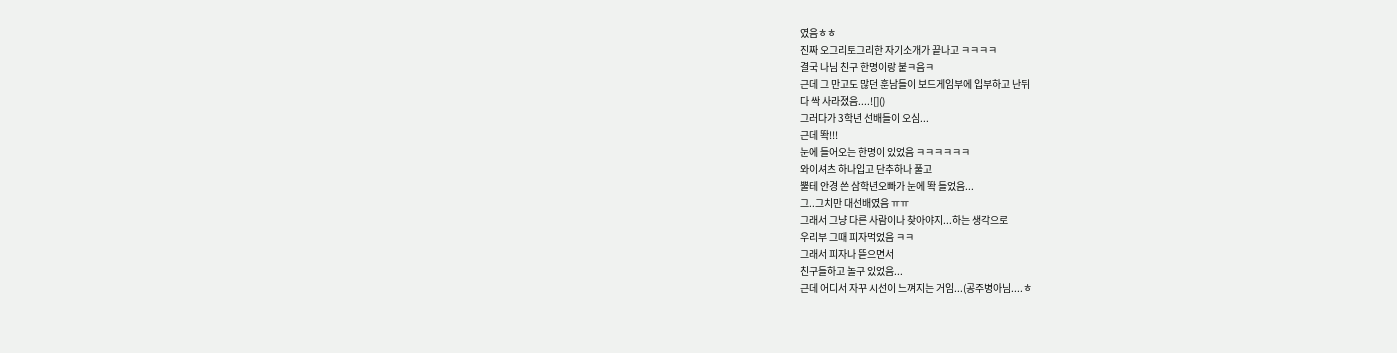였음ㅎㅎ
진짜 오그리토그리한 자기소개가 끝나고 ㅋㅋㅋㅋ
결국 나님 친구 한명이랑 붙ㅋ음ㅋ
근데 그 만고도 많던 훈남들이 보드게임부에 입부하고 난뒤
다 싹 사라졌음....![]()
그러다가 3학년 선배들이 오심...
근데 똭!!!
눈에 들어오는 한명이 있었음 ㅋㅋㅋㅋㅋㅋ
와이셔츠 하나입고 단추하나 풀고
뿔테 안경 쓴 삼학년오빠가 눈에 똭 들었음...
그..그치만 대선배였음 ㅠㅠ
그래서 그냥 다른 사람이나 찾아야지...하는 생각으로
우리부 그때 피자먹었음 ㅋㅋ
그래서 피자나 뜯으면서
친구들하고 놀구 있었음...
근데 어디서 자꾸 시선이 느껴지는 거임...(공주병아님....ㅎ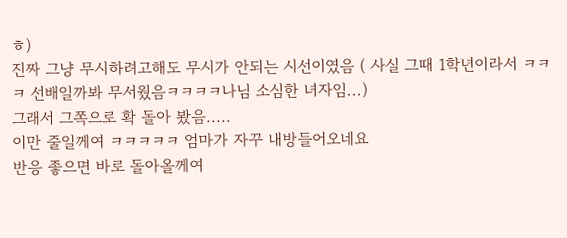ㅎ)
진짜 그냥 무시하려고해도 무시가 안되는 시선이였음 ( 사실 그때 1학년이라서 ㅋㅋㅋ 선배일까봐 무서웠음ㅋㅋㅋㅋ나님 소심한 녀자임...)
그래서 그쪽으로 확 돌아 봤음.....
이만 줄일께여 ㅋㅋㅋㅋㅋ 엄마가 자꾸 내방들어오네요
반응 좋으면 바로 돌아올께여